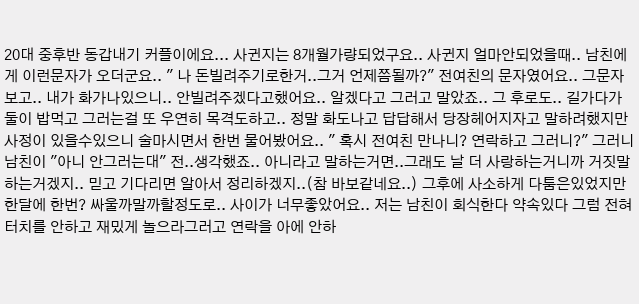20대 중후반 동갑내기 커플이에요... 사귄지는 8개월가량되었구요.. 사귄지 얼마안되었을때.. 남친에게 이런문자가 오더군요.. " 나 돈빌려주기로한거..그거 언제쯤될까?" 전여친의 문자였어요.. 그문자보고.. 내가 화가나있으니.. 안빌려주겠다고했어요.. 알겠다고 그러고 말았죠.. 그 후로도.. 길가다가 둘이 밥먹고 그러는걸 또 우연히 목격도하고.. 정말 화도나고 답답해서 당장헤어지자고 말하려했지만 사정이 있을수있으니 술마시면서 한번 물어봤어요.. " 혹시 전여친 만나니? 연락하고 그러니?" 그러니 남친이 "아니 안그러는대" 전..생각했죠.. 아니라고 말하는거면..그래도 날 더 사랑하는거니까 거짓말 하는거겠지.. 믿고 기다리면 알아서 정리하겠지..(참 바보같네요..) 그후에 사소하게 다툼은있었지만 한달에 한번? 싸울까말까할정도로.. 사이가 너무좋았어요.. 저는 남친이 회식한다 약속있다 그럼 전혀 터치를 안하고 재밌게 놀으라그러고 연락을 아에 안하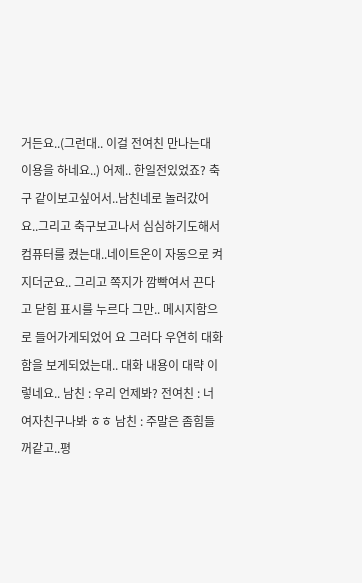거든요..(그런대.. 이걸 전여친 만나는대 이용을 하네요..) 어제.. 한일전있었죠? 축구 같이보고싶어서..남친네로 놀러갔어요..그리고 축구보고나서 심심하기도해서 컴퓨터를 켰는대..네이트온이 자동으로 켜지더군요.. 그리고 쪽지가 깜빡여서 끈다고 닫힘 표시를 누르다 그만.. 메시지함으로 들어가게되었어 요 그러다 우연히 대화함을 보게되었는대.. 대화 내용이 대략 이렇네요.. 남친 : 우리 언제봐? 전여친 : 너 여자친구나봐 ㅎㅎ 남친 : 주말은 좀힘들꺼같고..평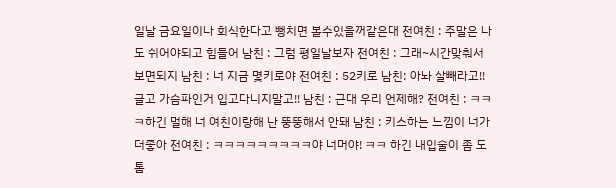일날 금요일이나 회식한다고 뻥치면 볼수있을꺼같은대 전여친 : 주말은 나도 쉬어야되고 힘들어 남친 : 그럼 평일날보자 전여친 : 그래~시간맞춰서 보면되지 남친 : 너 지금 몇키로야 전여친 : 52키로 남친: 아놔 살빼라고!! 글고 가슴파인거 입고다니지말고!! 남친 : 근대 우리 언제해? 전여친 : ㅋㅋㅋ하긴 멀해 너 여친이랑해 난 뚱뚱해서 안돼 남친 : 키스하는 느낌이 너가 더좋아 전여친 : ㅋㅋㅋㅋㅋㅋㅋㅋㅋ야 너머야! ㅋㅋ 하긴 내입술이 좀 도톰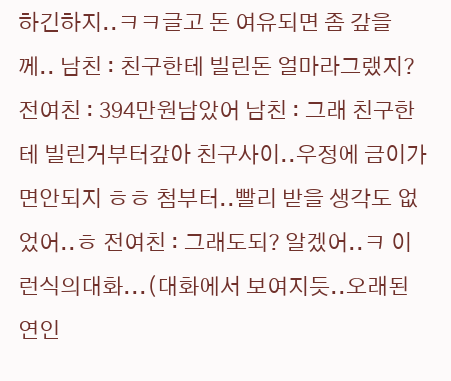하긴하지..ㅋㅋ글고 돈 여유되면 좀 갚을께.. 남친 : 친구한테 빌린돈 얼마라그랬지? 전여친 : 394만원남았어 남친 : 그래 친구한테 빌린거부터갚아 친구사이..우정에 금이가면안되지 ㅎㅎ 첨부터..빨리 받을 생각도 없었어..ㅎ 전여친 : 그래도되? 알겠어..ㅋ 이런식의대화...(대화에서 보여지듯..오래된연인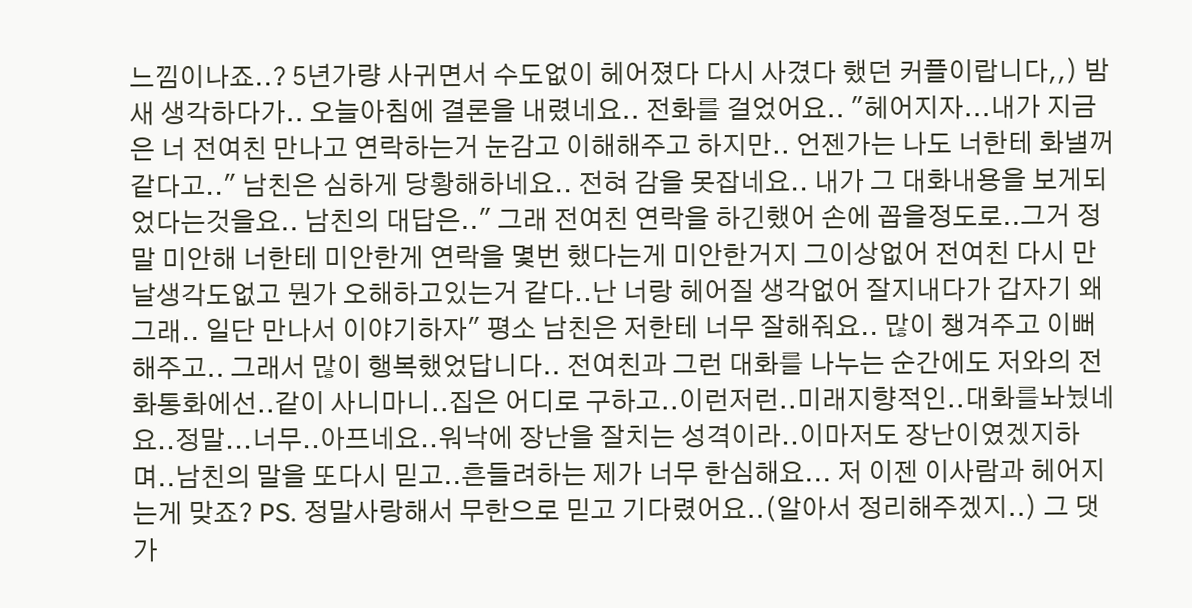느낌이나죠..? 5년가량 사귀면서 수도없이 헤어졌다 다시 사겼다 했던 커플이랍니다,,) 밤새 생각하다가.. 오늘아침에 결론을 내렸네요.. 전화를 걸었어요.. "헤어지자...내가 지금은 너 전여친 만나고 연락하는거 눈감고 이해해주고 하지만.. 언젠가는 나도 너한테 화낼꺼같다고.." 남친은 심하게 당황해하네요.. 전혀 감을 못잡네요.. 내가 그 대화내용을 보게되었다는것을요.. 남친의 대답은.." 그래 전여친 연락을 하긴했어 손에 꼽을정도로..그거 정말 미안해 너한테 미안한게 연락을 몇번 했다는게 미안한거지 그이상없어 전여친 다시 만날생각도없고 뭔가 오해하고있는거 같다..난 너랑 헤어질 생각없어 잘지내다가 갑자기 왜그래.. 일단 만나서 이야기하자" 평소 남친은 저한테 너무 잘해줘요.. 많이 챙겨주고 이뻐해주고.. 그래서 많이 행복했었답니다.. 전여친과 그런 대화를 나누는 순간에도 저와의 전화통화에선..같이 사니마니..집은 어디로 구하고..이런저런..미래지향적인..대화를놔눴네요..정말...너무..아프네요..워낙에 장난을 잘치는 성격이라..이마저도 장난이였겠지하며..남친의 말을 또다시 믿고..흔들려하는 제가 너무 한심해요... 저 이젠 이사람과 헤어지는게 맞죠? PS. 정말사랑해서 무한으로 믿고 기다렸어요..(알아서 정리해주겠지..) 그 댓가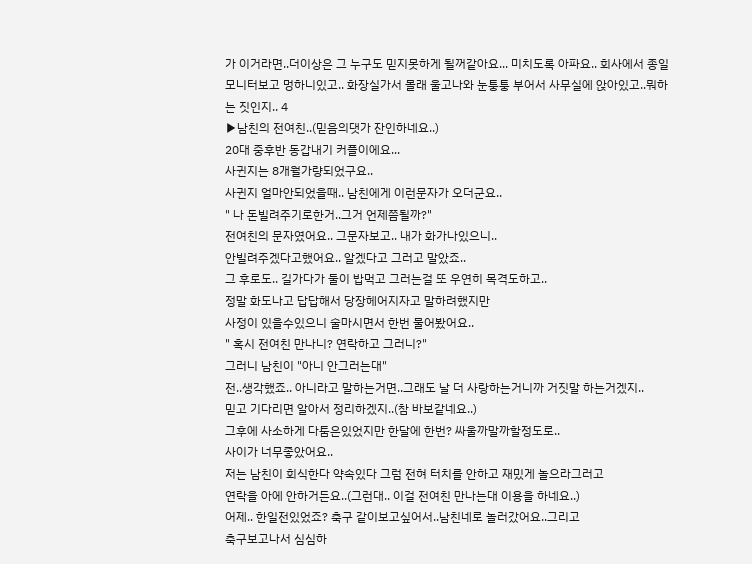가 이거라면..더이상은 그 누구도 믿지못하게 될꺼같아요... 미치도록 아파요.. 회사에서 종일 모니터보고 멍하니있고.. 화장실가서 몰래 울고나와 눈퉁퉁 부어서 사무실에 앉아있고..뭐하는 짓인지.. 4
▶남친의 전여친..(믿음의댓가 잔인하네요..)
20대 중후반 동갑내기 커플이에요...
사귄지는 8개월가량되었구요..
사귄지 얼마안되었을때.. 남친에게 이런문자가 오더군요..
" 나 돈빌려주기로한거..그거 언제쯤될까?"
전여친의 문자였어요.. 그문자보고.. 내가 화가나있으니..
안빌려주겠다고했어요.. 알겠다고 그러고 말았죠..
그 후로도.. 길가다가 둘이 밥먹고 그러는걸 또 우연히 목격도하고..
정말 화도나고 답답해서 당장헤어지자고 말하려했지만
사정이 있을수있으니 술마시면서 한번 물어봤어요..
" 혹시 전여친 만나니? 연락하고 그러니?"
그러니 남친이 "아니 안그러는대"
전..생각했죠.. 아니라고 말하는거면..그래도 날 더 사랑하는거니까 거짓말 하는거겠지..
믿고 기다리면 알아서 정리하겠지..(참 바보같네요..)
그후에 사소하게 다툼은있었지만 한달에 한번? 싸울까말까할정도로..
사이가 너무좋았어요..
저는 남친이 회식한다 약속있다 그럼 전혀 터치를 안하고 재밌게 놀으라그러고
연락을 아에 안하거든요..(그런대.. 이걸 전여친 만나는대 이용을 하네요..)
어제.. 한일전있었죠? 축구 같이보고싶어서..남친네로 놀러갔어요..그리고
축구보고나서 심심하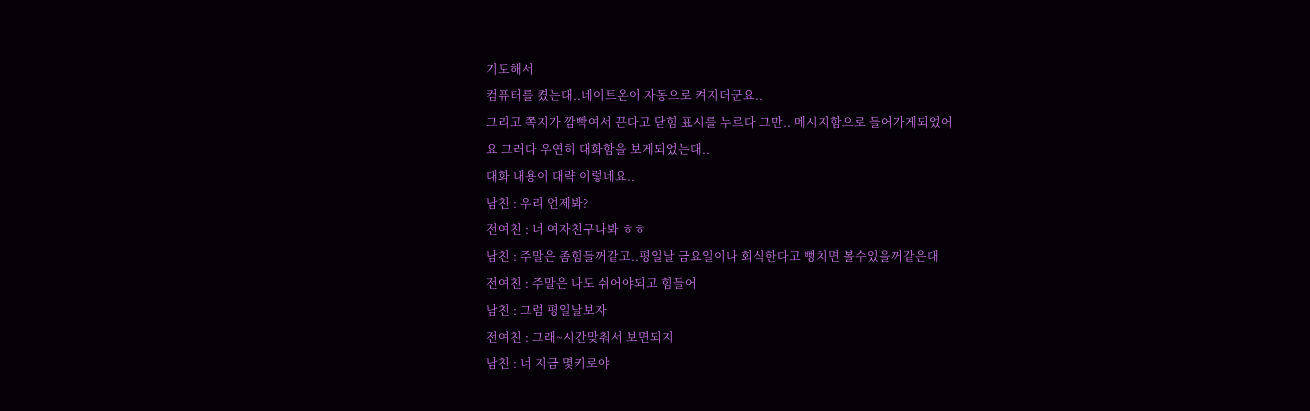기도해서
컴퓨터를 켰는대..네이트온이 자동으로 켜지더군요..
그리고 쪽지가 깜빡여서 끈다고 닫힘 표시를 누르다 그만.. 메시지함으로 들어가게되었어
요 그러다 우연히 대화함을 보게되었는대..
대화 내용이 대략 이렇네요..
남친 : 우리 언제봐?
전여친 : 너 여자친구나봐 ㅎㅎ
남친 : 주말은 좀힘들꺼같고..평일날 금요일이나 회식한다고 뻥치면 볼수있을꺼같은대
전여친 : 주말은 나도 쉬어야되고 힘들어
남친 : 그럼 평일날보자
전여친 : 그래~시간맞춰서 보면되지
남친 : 너 지금 몇키로야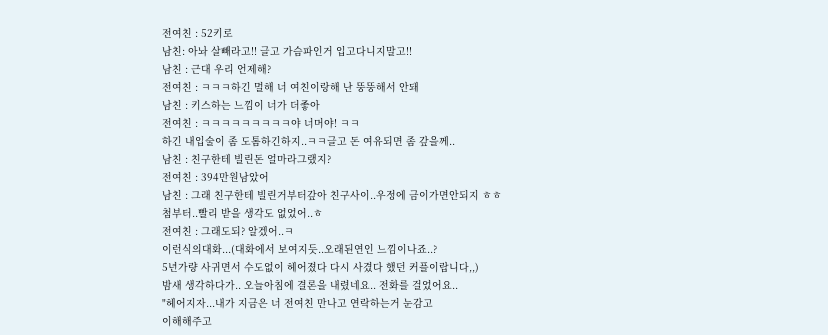전여친 : 52키로
남친: 아놔 살빼라고!! 글고 가슴파인거 입고다니지말고!!
남친 : 근대 우리 언제해?
전여친 : ㅋㅋㅋ하긴 멀해 너 여친이랑해 난 뚱뚱해서 안돼
남친 : 키스하는 느낌이 너가 더좋아
전여친 : ㅋㅋㅋㅋㅋㅋㅋㅋㅋ야 너머야! ㅋㅋ
하긴 내입술이 좀 도톰하긴하지..ㅋㅋ글고 돈 여유되면 좀 갚을께..
남친 : 친구한테 빌린돈 얼마라그랬지?
전여친 : 394만원남았어
남친 : 그래 친구한테 빌린거부터갚아 친구사이..우정에 금이가면안되지 ㅎㅎ
첨부터..빨리 받을 생각도 없었어..ㅎ
전여친 : 그래도되? 알겠어..ㅋ
이런식의대화...(대화에서 보여지듯..오래된연인 느낌이나죠..?
5년가량 사귀면서 수도없이 헤어졌다 다시 사겼다 했던 커플이랍니다,,)
밤새 생각하다가.. 오늘아침에 결론을 내렸네요.. 전화를 걸었어요..
"헤어지자...내가 지금은 너 전여친 만나고 연락하는거 눈감고
이해해주고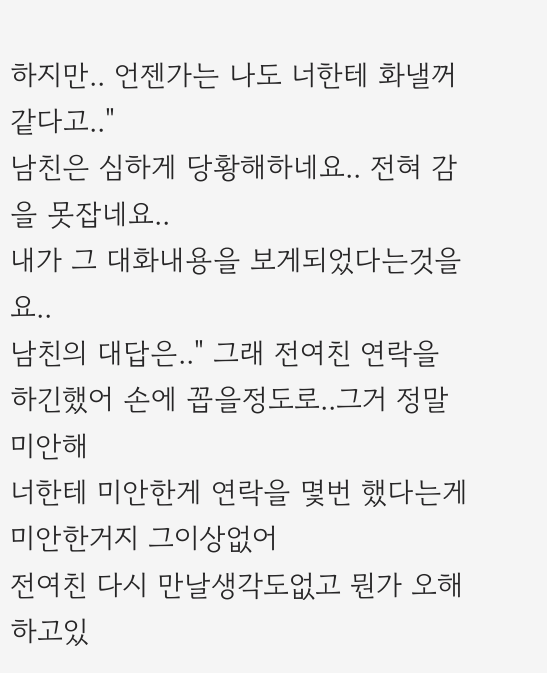하지만.. 언젠가는 나도 너한테 화낼꺼같다고.."
남친은 심하게 당황해하네요.. 전혀 감을 못잡네요..
내가 그 대화내용을 보게되었다는것을요..
남친의 대답은.." 그래 전여친 연락을 하긴했어 손에 꼽을정도로..그거 정말 미안해
너한테 미안한게 연락을 몇번 했다는게 미안한거지 그이상없어
전여친 다시 만날생각도없고 뭔가 오해하고있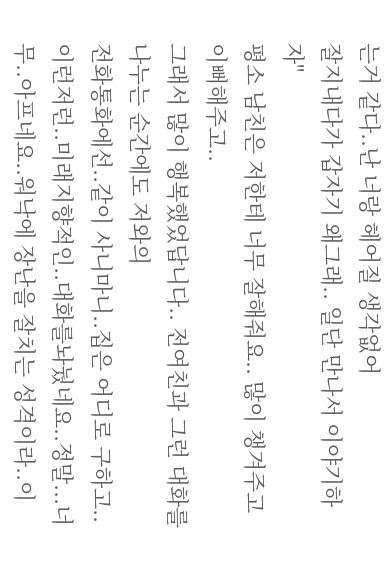는거 같다..난 너랑 헤어질 생각없어
잘지내다가 갑자기 왜그래.. 일단 만나서 이야기하자"
평소 남친은 저한테 너무 잘해줘요.. 많이 챙겨주고 이뻐해주고..
그래서 많이 행복했었답니다.. 전여친과 그런 대화를 나누는 순간에도 저와의
전화통화에선..같이 사니마니..집은 어디로 구하고..이런저런..미래지향적인..대화를놔눴네요..정말...너무..아프네요..워낙에 장난을 잘치는 성격이라..이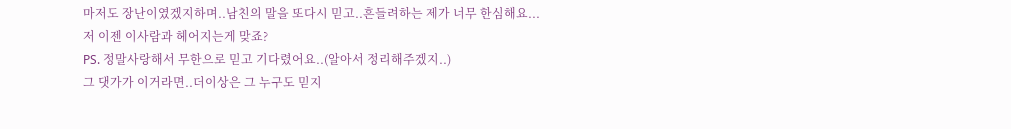마저도 장난이였겠지하며..남친의 말을 또다시 믿고..흔들려하는 제가 너무 한심해요...
저 이젠 이사람과 헤어지는게 맞죠?
PS. 정말사랑해서 무한으로 믿고 기다렸어요..(알아서 정리해주겠지..)
그 댓가가 이거라면..더이상은 그 누구도 믿지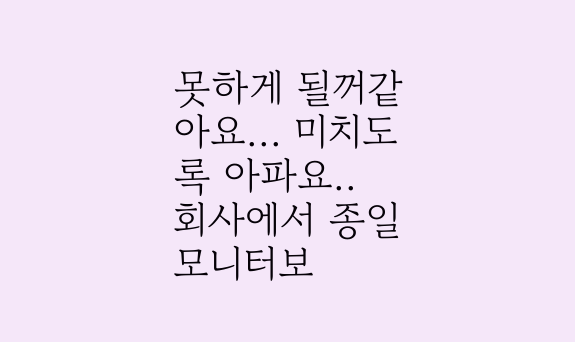못하게 될꺼같아요... 미치도록 아파요..
회사에서 종일 모니터보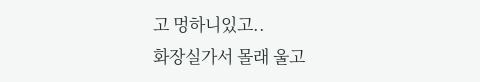고 멍하니있고..
화장실가서 몰래 울고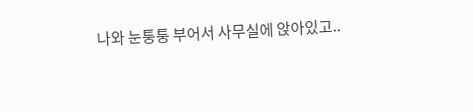나와 눈퉁퉁 부어서 사무실에 앉아있고..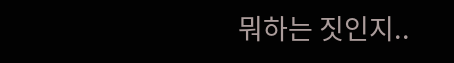뭐하는 짓인지..